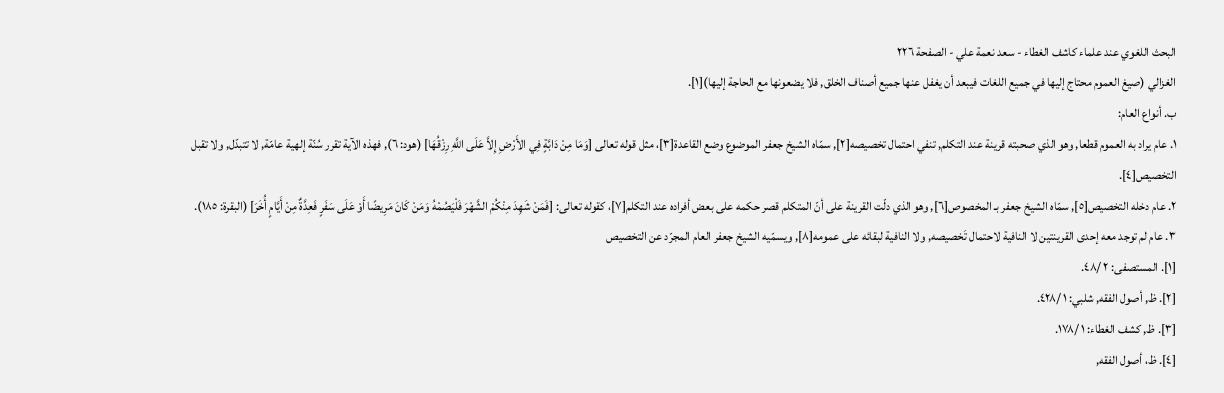البحث اللغوي عند علماء كاشف الغطاء - سعد نعمة علي - الصفحة ٢٢٦
الغزالي (صيغ العموم محتاج إليها في جميع اللغات فيبعد أن يغفل عنها جميع أصناف الخلق, فلا يضعونها مع الحاجة إليها)[١].
ب. أنواع العام:
١. عام يراد به العموم قطعا, وهو الذي صحبته قرينة عند التكلم, تنفي احتمال تخصيصه[٢], سمّاه الشيخ جعفر الموضوع وضع القاعدة[٣]، مثل قوله تعالى [وَمَا مِنْ دَابَّةٍ فِي الأَرْضِ إِلاَّ عَلَى اللَّهِ رِزْقُهَا] (هود: ٦), فهذه الآية تقرر سُنّة إلهية عامّة, لا تتبدّل, ولا تقبل التخصيص[٤].
٢. عام دخله التخصيص[٥], سمّاه الشيخ جعفر بـ المخصوص[٦], وهو الذي دلّت القرينة على أنّ المتكلم قصر حكمه على بعض أفراده عند التكلم[٧]، كقوله تعالى: [فَمَنْ شَهِدَ مِنْكُمْ الشَّهْرَ فَلْيَصُمْهُ وَمَنْ كَانَ مَرِيضًا أَوْ عَلَى سَفَرٍ فَعِدَّةٌ مِنْ أَيَّامٍ أُخَرَ] (البقرة: ١٨٥).
٣. عام لم توجد معه إحدى القرينتين لا النافية لاحتمال تَخصيصه, ولا النافية لبقائه على عمومه[٨], ويسمّيه الشيخ جعفر العام المجرّد عن التخصيص
[١]. المستصفى: ٢ /٤٨.
[٢]. ظ, أصول الفقه, شلبي: ١ /٤٢٨.
[٣]. ظ, كشف الغطاء: ١ /١٧٨.
[٤]. ظ، أصول الفقه,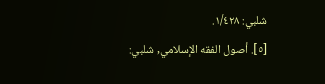شلبي: ١/٤٢٨.
[٥]. أصول الفقه الإسلامي, شلبي: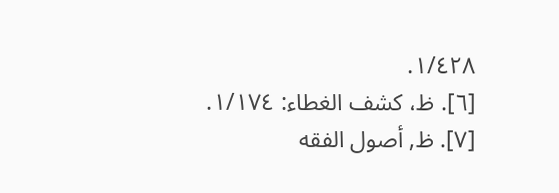١/٤٢٨.
[٦]. ظ، كشف الغطاء: ١/١٧٤.
[٧]. ظ, أصول الفقه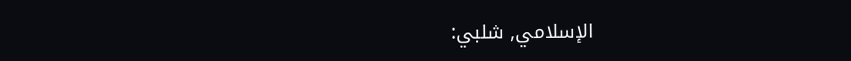الإسلامي, شلبي: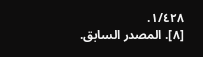١/٤٢٨.
[٨]. المصدر السابق.